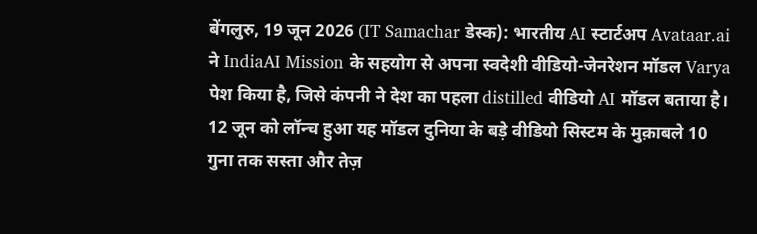बेंगलुरु, 19 जून 2026 (IT Samachar डेस्क): भारतीय AI स्टार्टअप Avataar.ai ने IndiaAI Mission के सहयोग से अपना स्वदेशी वीडियो-जेनरेशन मॉडल Varya पेश किया है, जिसे कंपनी ने देश का पहला distilled वीडियो AI मॉडल बताया है। 12 जून को लॉन्च हुआ यह मॉडल दुनिया के बड़े वीडियो सिस्टम के मुक़ाबले 10 गुना तक सस्ता और तेज़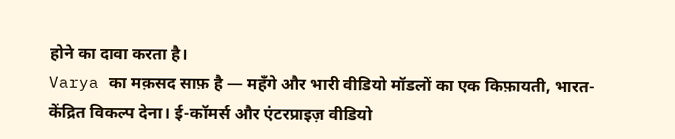होने का दावा करता है।
Varya का मक़सद साफ़ है — महँगे और भारी वीडियो मॉडलों का एक किफ़ायती, भारत-केंद्रित विकल्प देना। ई-कॉमर्स और एंटरप्राइज़ वीडियो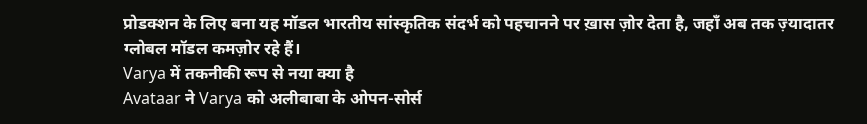प्रोडक्शन के लिए बना यह मॉडल भारतीय सांस्कृतिक संदर्भ को पहचानने पर ख़ास ज़ोर देता है, जहाँ अब तक ज़्यादातर ग्लोबल मॉडल कमज़ोर रहे हैं।
Varya में तकनीकी रूप से नया क्या है
Avataar ने Varya को अलीबाबा के ओपन-सोर्स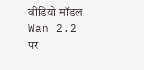वीडियो मॉडल Wan 2.2 पर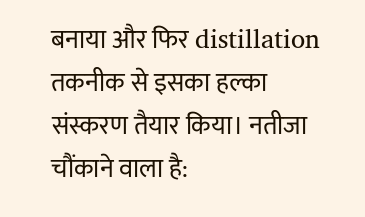बनाया और फिर distillation तकनीक से इसका हल्का संस्करण तैयार किया। नतीजा चौंकाने वाला है: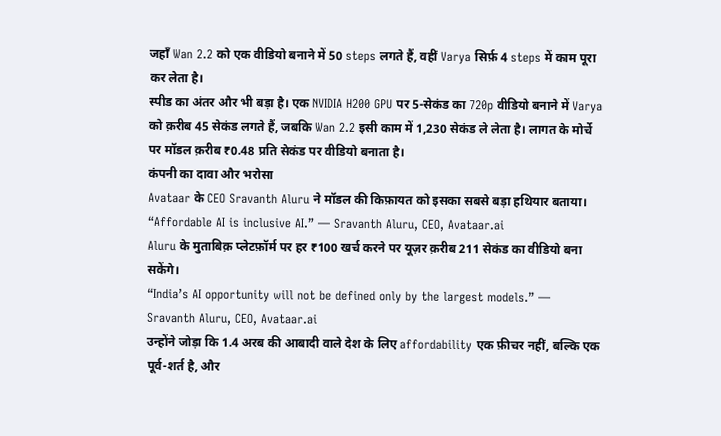जहाँ Wan 2.2 को एक वीडियो बनाने में 50 steps लगते हैं, वहीं Varya सिर्फ़ 4 steps में काम पूरा कर लेता है।
स्पीड का अंतर और भी बड़ा है। एक NVIDIA H200 GPU पर 5-सेकंड का 720p वीडियो बनाने में Varya को क़रीब 45 सेकंड लगते हैं, जबकि Wan 2.2 इसी काम में 1,230 सेकंड ले लेता है। लागत के मोर्चे पर मॉडल क़रीब ₹0.48 प्रति सेकंड पर वीडियो बनाता है।
कंपनी का दावा और भरोसा
Avataar के CEO Sravanth Aluru ने मॉडल की किफ़ायत को इसका सबसे बड़ा हथियार बताया।
“Affordable AI is inclusive AI.” — Sravanth Aluru, CEO, Avataar.ai
Aluru के मुताबिक़ प्लेटफ़ॉर्म पर हर ₹100 खर्च करने पर यूज़र क़रीब 211 सेकंड का वीडियो बना सकेंगे।
“India’s AI opportunity will not be defined only by the largest models.” — Sravanth Aluru, CEO, Avataar.ai
उन्होंने जोड़ा कि 1.4 अरब की आबादी वाले देश के लिए affordability एक फ़ीचर नहीं, बल्कि एक पूर्व-शर्त है, और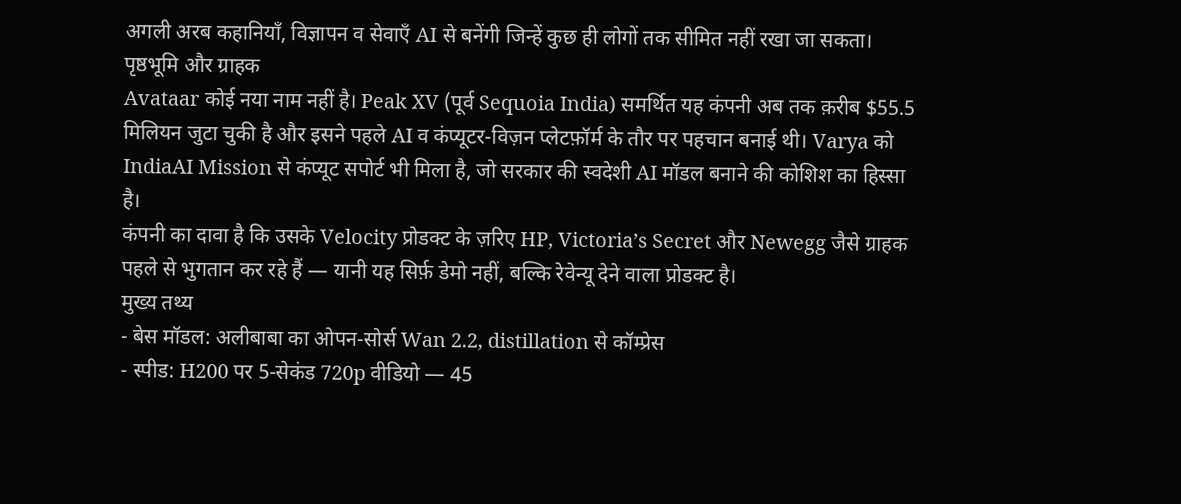अगली अरब कहानियाँ, विज्ञापन व सेवाएँ AI से बनेंगी जिन्हें कुछ ही लोगों तक सीमित नहीं रखा जा सकता।
पृष्ठभूमि और ग्राहक
Avataar कोई नया नाम नहीं है। Peak XV (पूर्व Sequoia India) समर्थित यह कंपनी अब तक क़रीब $55.5 मिलियन जुटा चुकी है और इसने पहले AI व कंप्यूटर-विज़न प्लेटफ़ॉर्म के तौर पर पहचान बनाई थी। Varya को IndiaAI Mission से कंप्यूट सपोर्ट भी मिला है, जो सरकार की स्वदेशी AI मॉडल बनाने की कोशिश का हिस्सा है।
कंपनी का दावा है कि उसके Velocity प्रोडक्ट के ज़रिए HP, Victoria’s Secret और Newegg जैसे ग्राहक पहले से भुगतान कर रहे हैं — यानी यह सिर्फ़ डेमो नहीं, बल्कि रेवेन्यू देने वाला प्रोडक्ट है।
मुख्य तथ्य
- बेस मॉडल: अलीबाबा का ओपन-सोर्स Wan 2.2, distillation से कॉम्प्रेस
- स्पीड: H200 पर 5-सेकंड 720p वीडियो — 45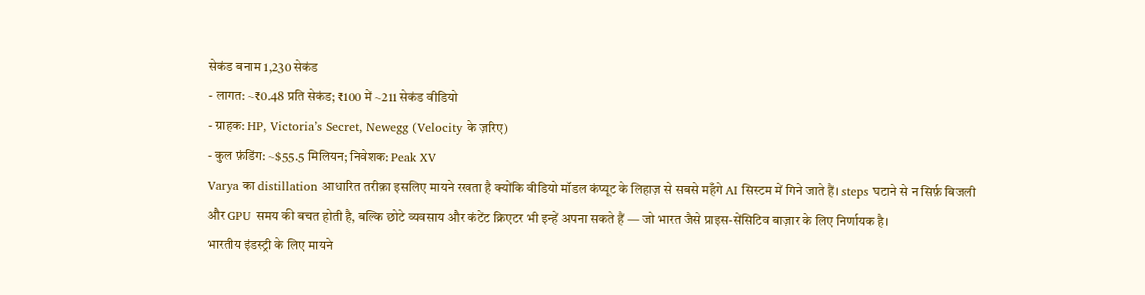सेकंड बनाम 1,230 सेकंड
- लागत: ~₹0.48 प्रति सेकंड; ₹100 में ~211 सेकंड वीडियो
- ग्राहक: HP, Victoria’s Secret, Newegg (Velocity के ज़रिए)
- कुल फ़ंडिंग: ~$55.5 मिलियन; निवेशक: Peak XV
Varya का distillation आधारित तरीक़ा इसलिए मायने रखता है क्योंकि वीडियो मॉडल कंप्यूट के लिहाज़ से सबसे महँगे AI सिस्टम में गिने जाते हैं। steps घटाने से न सिर्फ़ बिजली और GPU समय की बचत होती है, बल्कि छोटे व्यवसाय और कंटेंट क्रिएटर भी इन्हें अपना सकते हैं — जो भारत जैसे प्राइस-सेंसिटिव बाज़ार के लिए निर्णायक है।
भारतीय इंडस्ट्री के लिए मायने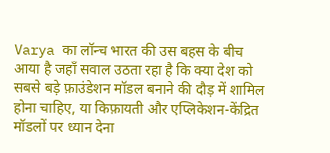Varya का लॉन्च भारत की उस बहस के बीच आया है जहाँ सवाल उठता रहा है कि क्या देश को सबसे बड़े फ़ाउंडेशन मॉडल बनाने की दौड़ में शामिल होना चाहिए, या किफ़ायती और एप्लिकेशन-केंद्रित मॉडलों पर ध्यान देना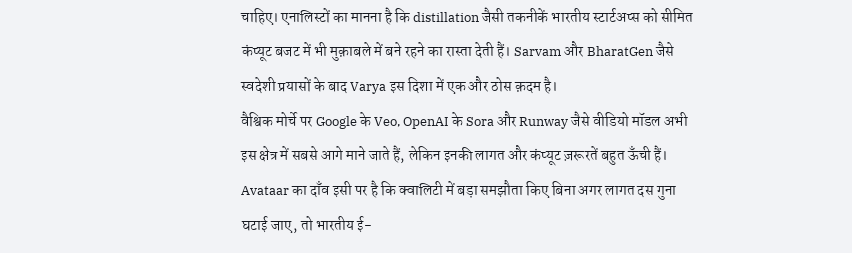चाहिए। एनालिस्टों का मानना है कि distillation जैसी तकनीकें भारतीय स्टार्टअप्स को सीमित कंप्यूट बजट में भी मुक़ाबले में बने रहने का रास्ता देती हैं। Sarvam और BharatGen जैसे स्वदेशी प्रयासों के बाद Varya इस दिशा में एक और ठोस क़दम है।
वैश्विक मोर्चे पर Google के Veo, OpenAI के Sora और Runway जैसे वीडियो मॉडल अभी इस क्षेत्र में सबसे आगे माने जाते हैं, लेकिन इनकी लागत और कंप्यूट ज़रूरतें बहुत ऊँची हैं। Avataar का दाँव इसी पर है कि क्वालिटी में बड़ा समझौता किए बिना अगर लागत दस गुना घटाई जाए, तो भारतीय ई-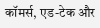कॉमर्स, एड-टेक और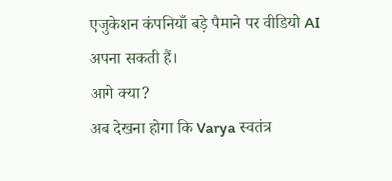एजुकेशन कंपनियाँ बड़े पैमाने पर वीडियो AI अपना सकती हैं।
आगे क्या?
अब देखना होगा कि Varya स्वतंत्र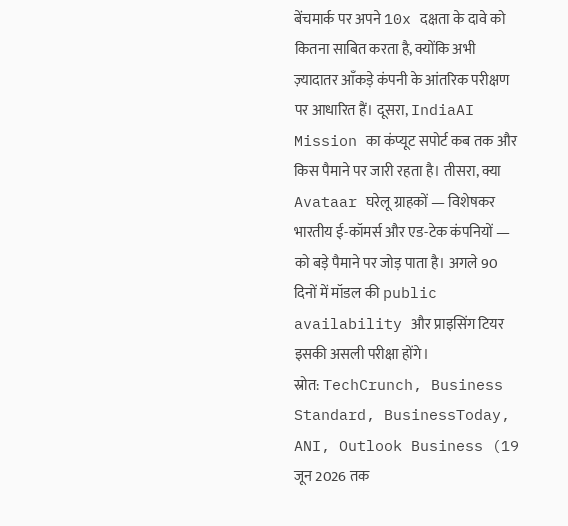बेंचमार्क पर अपने 10x दक्षता के दावे को कितना साबित करता है, क्योंकि अभी ज़्यादातर आँकड़े कंपनी के आंतरिक परीक्षण पर आधारित हैं। दूसरा, IndiaAI Mission का कंप्यूट सपोर्ट कब तक और किस पैमाने पर जारी रहता है। तीसरा, क्या Avataar घरेलू ग्राहकों — विशेषकर भारतीय ई-कॉमर्स और एड-टेक कंपनियों — को बड़े पैमाने पर जोड़ पाता है। अगले 90 दिनों में मॉडल की public availability और प्राइसिंग टियर इसकी असली परीक्षा होंगे।
स्रोत: TechCrunch, Business Standard, BusinessToday, ANI, Outlook Business (19 जून 2026 तक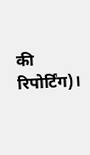की रिपोर्टिंग)।